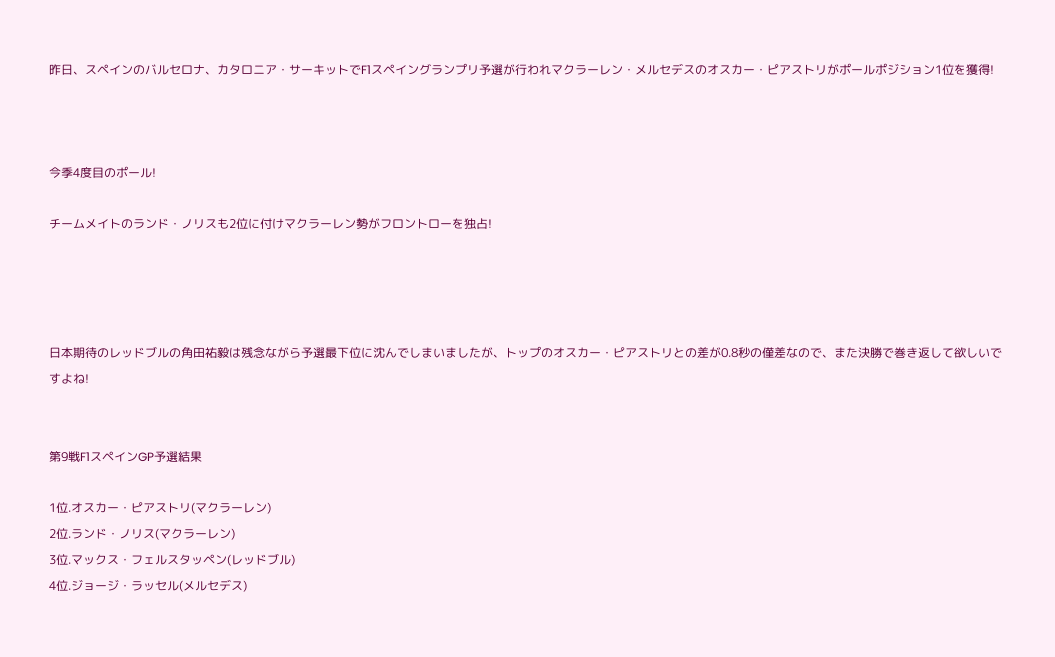昨日、スペインのバルセロナ、カタロニア・サーキットでF1スペイングランプリ予選が行われマクラーレン・メルセデスのオスカー・ピアストリがポールポジション1位を獲得!



今季4度目のポール!

チームメイトのランド・ノリスも2位に付けマクラーレン勢がフロントローを独占!




日本期待のレッドブルの角田祐毅は残念ながら予選最下位に沈んでしまいましたが、トップのオスカー・ピアストリとの差が0.8秒の僅差なので、また決勝で巻き返して欲しいですよね!


第9戦F1スペインGP予選結果

1位.オスカー・ピアストリ(マクラーレン)
2位.ランド・ノリス(マクラーレン)
3位.マックス・フェルスタッペン(レッドブル)
4位.ジョージ・ラッセル(メルセデス)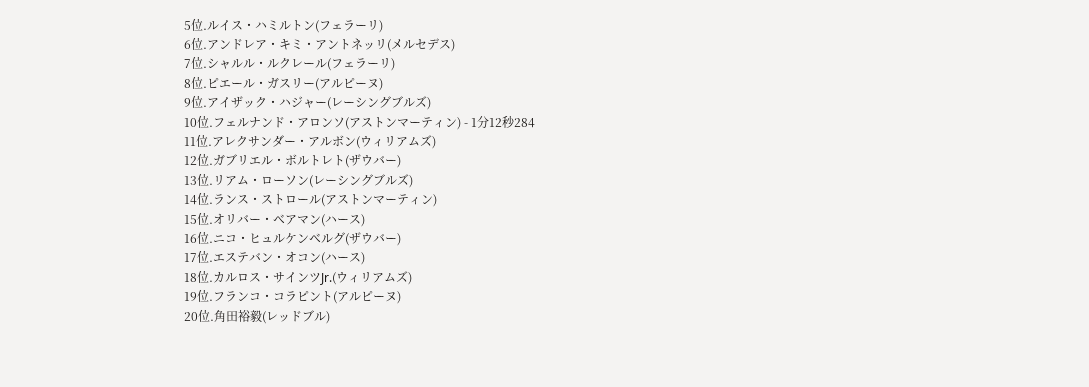5位.ルイス・ハミルトン(フェラーリ)
6位.アンドレア・キミ・アントネッリ(メルセデス)
7位.シャルル・ルクレール(フェラーリ)
8位.ピエール・ガスリー(アルピーヌ)
9位.アイザック・ハジャー(レーシングブルズ)
10位.フェルナンド・アロンソ(アストンマーティン) - 1分12秒284
11位.アレクサンダー・アルボン(ウィリアムズ)
12位.ガブリエル・ボルトレト(ザウバー)
13位.リアム・ローソン(レーシングブルズ)
14位.ランス・ストロール(アストンマーティン)
15位.オリバー・ベアマン(ハース)
16位.ニコ・ヒュルケンベルグ(ザウバー)
17位.エステバン・オコン(ハース)
18位.カルロス・サインツJr.(ウィリアムズ)
19位.フランコ・コラピント(アルピーヌ)
20位.角田裕毅(レッドブル)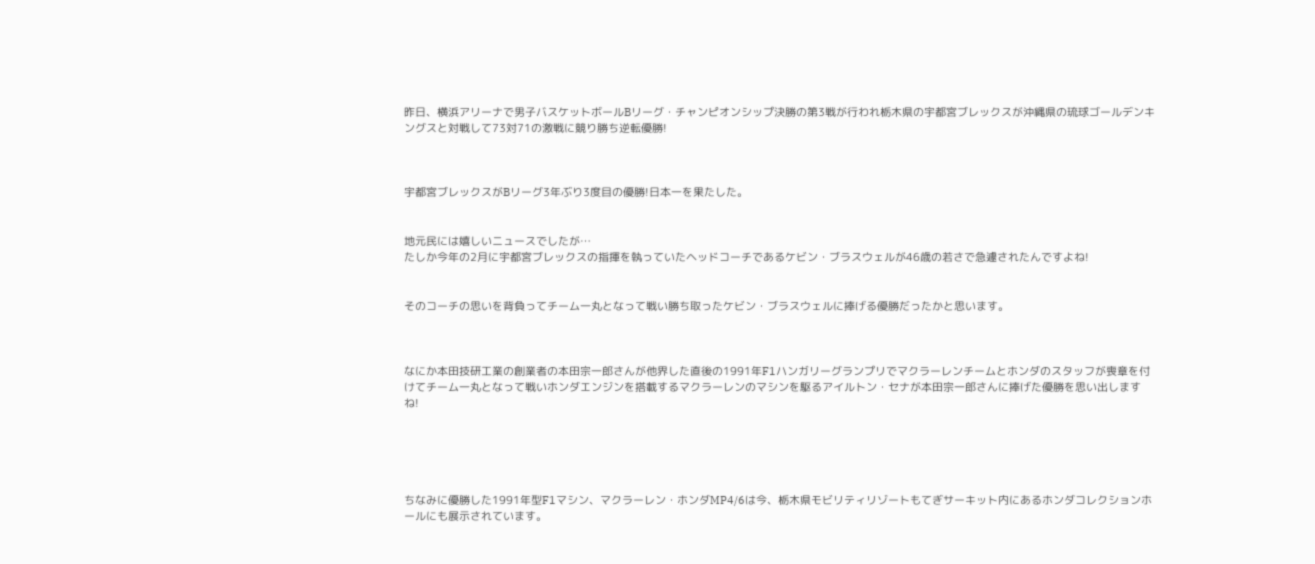昨日、横浜アリーナで男子バスケットボールBリーグ・チャンピオンシップ決勝の第3戦が行われ栃木県の宇都宮ブレックスが沖縄県の琉球ゴールデンキングスと対戦して73対71の激戦に競り勝ち逆転優勝!



宇都宮ブレックスがBリーグ3年ぶり3度目の優勝!日本一を果たした。


地元民には嬉しいニュースでしたが…
たしか今年の2月に宇都宮ブレックスの指揮を執っていたヘッドコーチであるケビン・ブラスウェルが46歳の若さで急遽されたんですよね!


そのコーチの思いを背負ってチーム一丸となって戦い勝ち取ったケビン・ブラスウェルに捧げる優勝だったかと思います。



なにか本田技研工業の創業者の本田宗一郎さんが他界した直後の1991年F1ハンガリーグランプリでマクラーレンチームとホンダのスタッフが喪章を付けてチーム一丸となって戦いホンダエンジンを搭載するマクラーレンのマシンを駆るアイルトン・セナが本田宗一郎さんに捧げた優勝を思い出しますね!





ちなみに優勝した1991年型F1マシン、マクラーレン・ホンダMP4/6は今、栃木県モビリティリゾートもてぎサーキット内にあるホンダコレクションホールにも展示されています。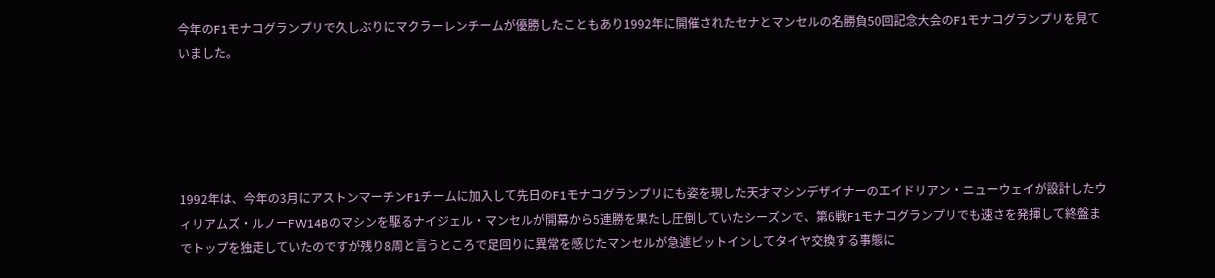今年のF1モナコグランプリで久しぶりにマクラーレンチームが優勝したこともあり1992年に開催されたセナとマンセルの名勝負50回記念大会のF1モナコグランプリを見ていました。





1992年は、今年の3月にアストンマーチンF1チームに加入して先日のF1モナコグランプリにも姿を現した天才マシンデザイナーのエイドリアン・ニューウェイが設計したウィリアムズ・ルノーFW14Bのマシンを駆るナイジェル・マンセルが開幕から5連勝を果たし圧倒していたシーズンで、第6戦F1モナコグランプリでも速さを発揮して終盤までトップを独走していたのですが残り8周と言うところで足回りに異常を感じたマンセルが急遽ピットインしてタイヤ交換する事態に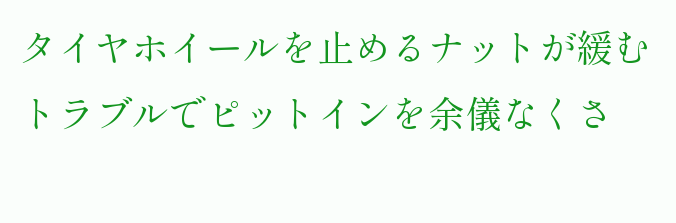タイヤホイールを止めるナットが緩むトラブルでピットインを余儀なくさ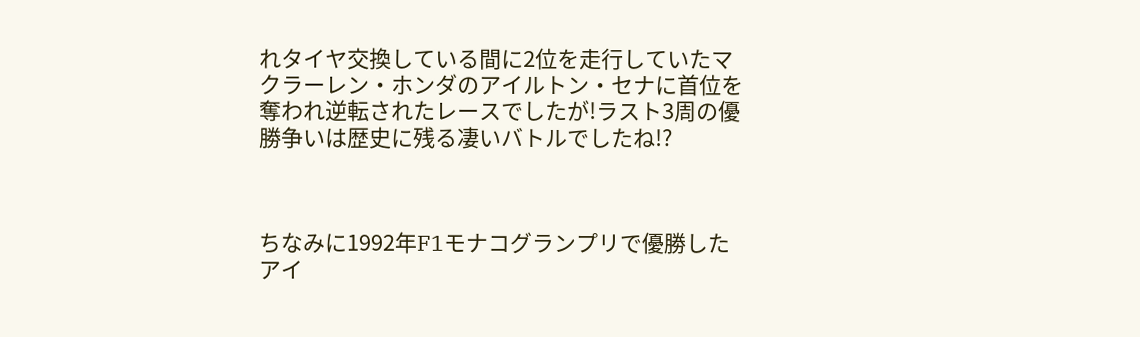れタイヤ交換している間に2位を走行していたマクラーレン・ホンダのアイルトン・セナに首位を奪われ逆転されたレースでしたが!ラスト3周の優勝争いは歴史に残る凄いバトルでしたね!?



ちなみに1992年F1モナコグランプリで優勝したアイ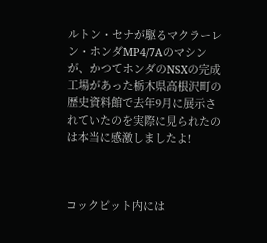ルトン・セナが駆るマクラーレン・ホンダMP4/7Aのマシンが、かつてホンダのNSXの完成工場があった栃木県高根沢町の歴史資料館で去年9月に展示されていたのを実際に見られたのは本当に感激しましたよ!



コックピット内には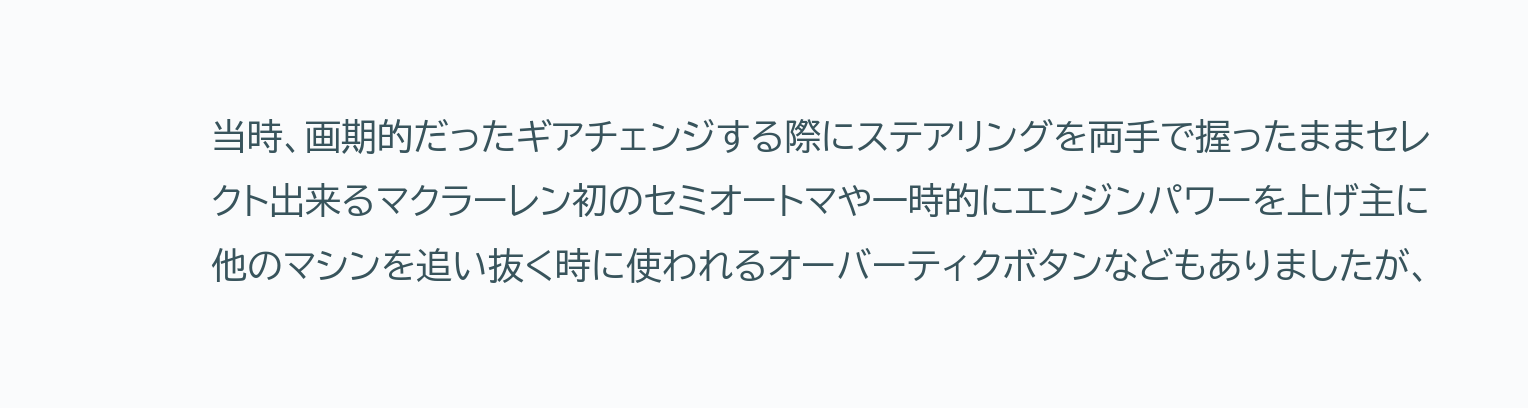当時、画期的だったギアチェンジする際にステアリングを両手で握ったままセレクト出来るマクラーレン初のセミオートマや一時的にエンジンパワーを上げ主に他のマシンを追い抜く時に使われるオーバーティクボタンなどもありましたが、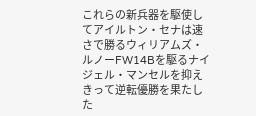これらの新兵器を駆使してアイルトン・セナは速さで勝るウィリアムズ・ルノーFW14Bを駆るナイジェル・マンセルを抑えきって逆転優勝を果たした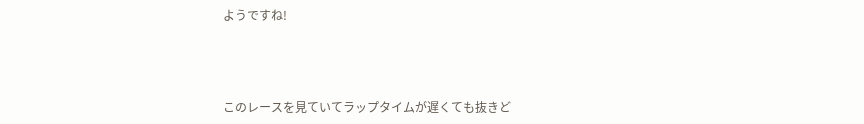ようですね!



このレースを見ていてラップタイムが遅くても抜きど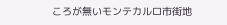ころが無いモンテカルロ市街地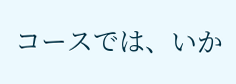コースでは、いか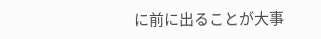に前に出ることが大事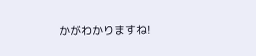かがわかりますね!